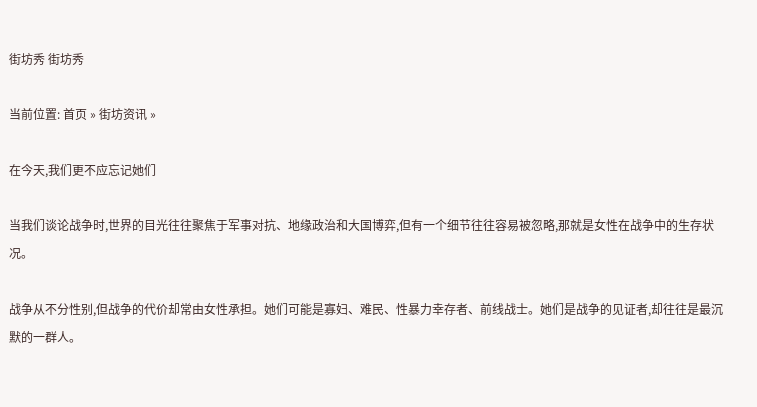街坊秀 街坊秀

当前位置: 首页 » 街坊资讯 »

在今天,我们更不应忘记她们

当我们谈论战争时,世界的目光往往聚焦于军事对抗、地缘政治和大国博弈,但有一个细节往往容易被忽略,那就是女性在战争中的生存状况。

战争从不分性别,但战争的代价却常由女性承担。她们可能是寡妇、难民、性暴力幸存者、前线战士。她们是战争的见证者,却往往是最沉默的一群人。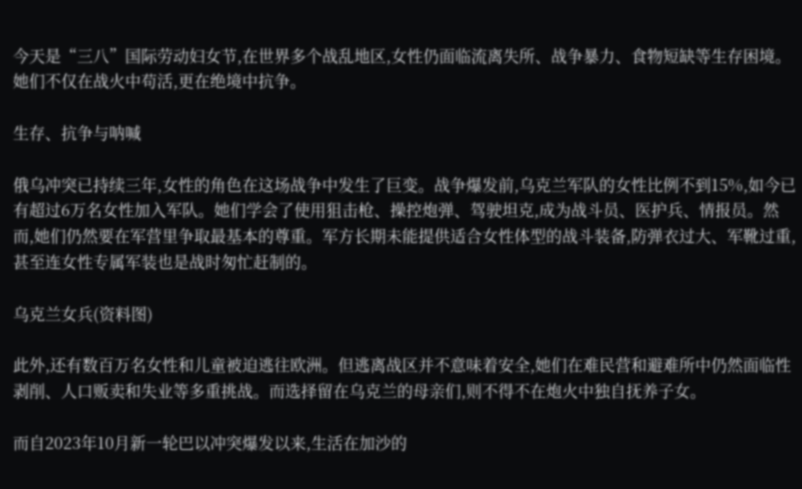今天是“三八”国际劳动妇女节,在世界多个战乱地区,女性仍面临流离失所、战争暴力、食物短缺等生存困境。她们不仅在战火中苟活,更在绝境中抗争。

生存、抗争与呐喊

俄乌冲突已持续三年,女性的角色在这场战争中发生了巨变。战争爆发前,乌克兰军队的女性比例不到15%,如今已有超过6万名女性加入军队。她们学会了使用狙击枪、操控炮弹、驾驶坦克,成为战斗员、医护兵、情报员。然而,她们仍然要在军营里争取最基本的尊重。军方长期未能提供适合女性体型的战斗装备,防弹衣过大、军靴过重,甚至连女性专属军装也是战时匆忙赶制的。

乌克兰女兵(资料图)

此外,还有数百万名女性和儿童被迫逃往欧洲。但逃离战区并不意味着安全,她们在难民营和避难所中仍然面临性剥削、人口贩卖和失业等多重挑战。而选择留在乌克兰的母亲们,则不得不在炮火中独自抚养子女。

而自2023年10月新一轮巴以冲突爆发以来,生活在加沙的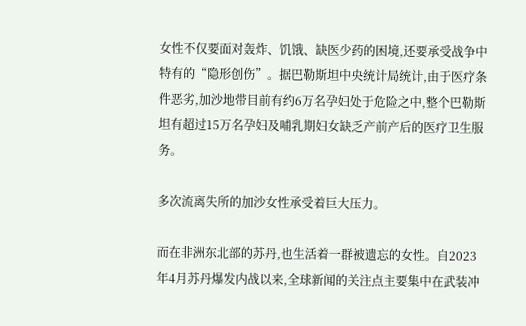女性不仅要面对轰炸、饥饿、缺医少药的困境,还要承受战争中特有的“隐形创伤”。据巴勒斯坦中央统计局统计,由于医疗条件恶劣,加沙地带目前有约6万名孕妇处于危险之中,整个巴勒斯坦有超过15万名孕妇及哺乳期妇女缺乏产前产后的医疗卫生服务。

多次流离失所的加沙女性承受着巨大压力。

而在非洲东北部的苏丹,也生活着一群被遗忘的女性。自2023年4月苏丹爆发内战以来,全球新闻的关注点主要集中在武装冲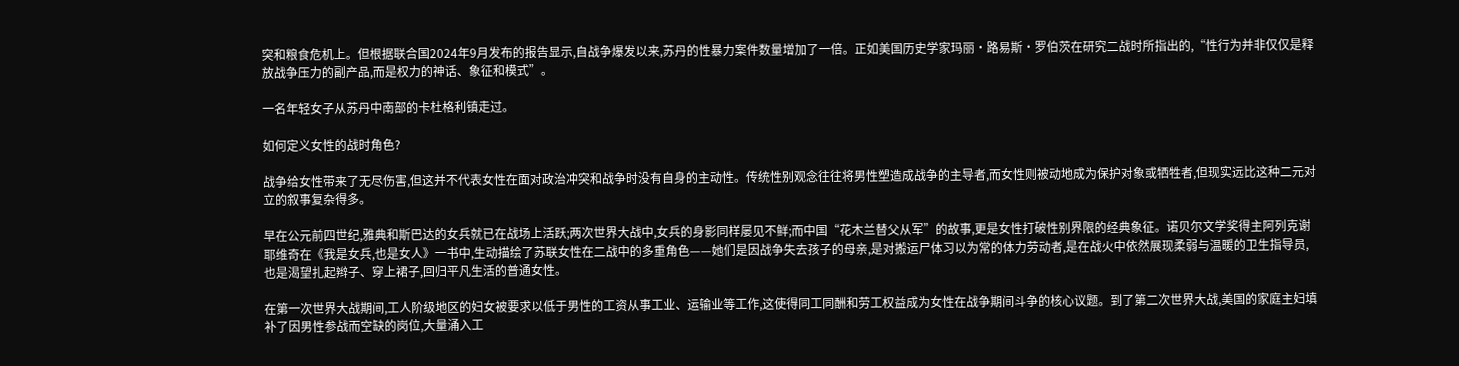突和粮食危机上。但根据联合国2024年9月发布的报告显示,自战争爆发以来,苏丹的性暴力案件数量增加了一倍。正如美国历史学家玛丽·路易斯·罗伯茨在研究二战时所指出的,“性行为并非仅仅是释放战争压力的副产品,而是权力的神话、象征和模式”。

一名年轻女子从苏丹中南部的卡杜格利镇走过。

如何定义女性的战时角色?

战争给女性带来了无尽伤害,但这并不代表女性在面对政治冲突和战争时没有自身的主动性。传统性别观念往往将男性塑造成战争的主导者,而女性则被动地成为保护对象或牺牲者,但现实远比这种二元对立的叙事复杂得多。

早在公元前四世纪,雅典和斯巴达的女兵就已在战场上活跃;两次世界大战中,女兵的身影同样屡见不鲜;而中国“花木兰替父从军”的故事,更是女性打破性别界限的经典象征。诺贝尔文学奖得主阿列克谢耶维奇在《我是女兵,也是女人》一书中,生动描绘了苏联女性在二战中的多重角色——她们是因战争失去孩子的母亲,是对搬运尸体习以为常的体力劳动者,是在战火中依然展现柔弱与温暖的卫生指导员,也是渴望扎起辫子、穿上裙子,回归平凡生活的普通女性。

在第一次世界大战期间,工人阶级地区的妇女被要求以低于男性的工资从事工业、运输业等工作,这使得同工同酬和劳工权益成为女性在战争期间斗争的核心议题。到了第二次世界大战,美国的家庭主妇填补了因男性参战而空缺的岗位,大量涌入工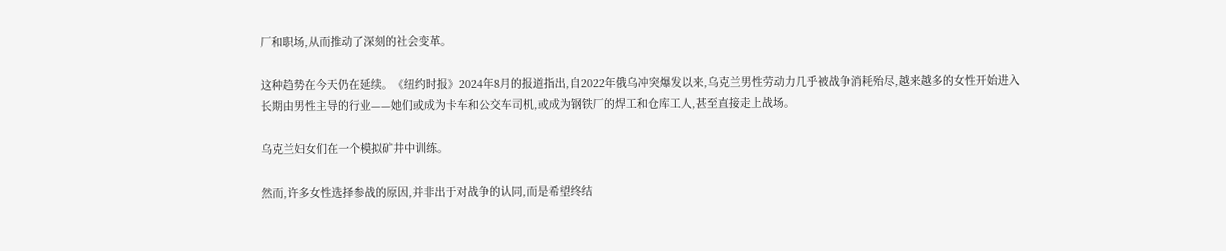厂和职场,从而推动了深刻的社会变革。

这种趋势在今天仍在延续。《纽约时报》2024年8月的报道指出,自2022年俄乌冲突爆发以来,乌克兰男性劳动力几乎被战争消耗殆尽,越来越多的女性开始进入长期由男性主导的行业——她们或成为卡车和公交车司机,或成为钢铁厂的焊工和仓库工人,甚至直接走上战场。

乌克兰妇女们在一个模拟矿井中训练。

然而,许多女性选择参战的原因,并非出于对战争的认同,而是希望终结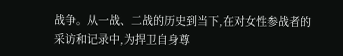战争。从一战、二战的历史到当下,在对女性参战者的采访和记录中,为捍卫自身尊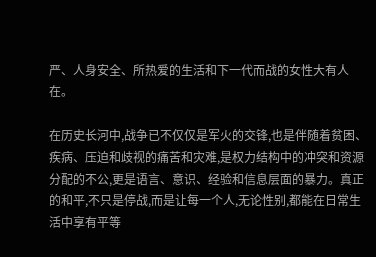严、人身安全、所热爱的生活和下一代而战的女性大有人在。

在历史长河中,战争已不仅仅是军火的交锋,也是伴随着贫困、疾病、压迫和歧视的痛苦和灾难,是权力结构中的冲突和资源分配的不公,更是语言、意识、经验和信息层面的暴力。真正的和平,不只是停战,而是让每一个人,无论性别,都能在日常生活中享有平等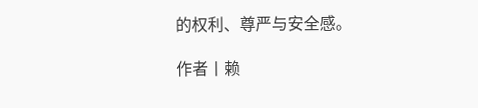的权利、尊严与安全感。

作者丨赖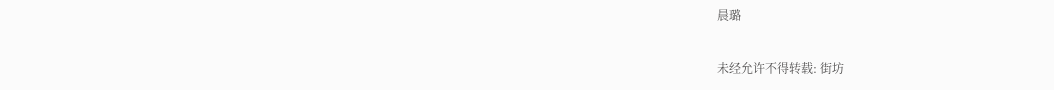晨璐

未经允许不得转载: 街坊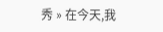秀 » 在今天,我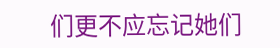们更不应忘记她们